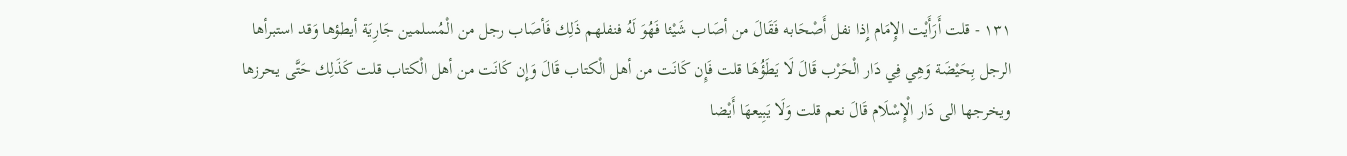١٣١ - قلت أَرَأَيْت الإِمَام إِذا نفل أَصْحَابه فَقَالَ من أصَاب شَيْئا فَهُوَ لَهُ فنفلهم ذَلِك فَأصَاب رجل من الْمُسلمين جَارِيَة أيطؤها وَقد استبرأها الرجل بِحَيْضَة وَهِي فِي دَار الْحَرْب قَالَ لَا يَطَؤُهَا قلت فَإِن كَانَت من أهل الْكتاب قَالَ وَإِن كَانَت من أهل الْكتاب قلت كَذَلِك حَتَّى يحرزها ويخرجها الى دَار الْإِسْلَام قَالَ نعم قلت وَلَا يَبِيعهَا أَيْضا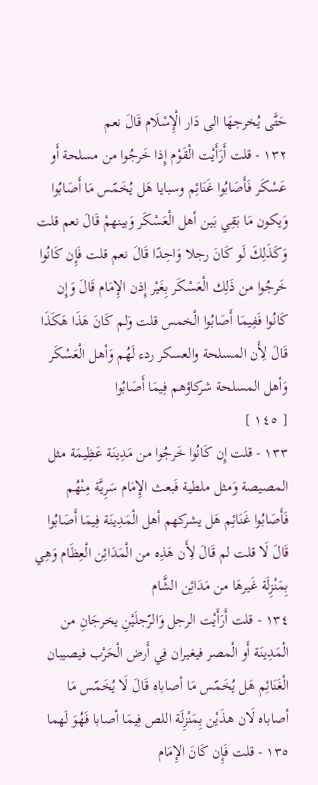حَتَّى يُخرجهَا الى دَار الْإِسْلَام قَالَ نعم
١٣٢ - قلت أَرَأَيْت الْقَوْم إِذا خَرجُوا من مسلحة أَو عَسْكَر فَأَصَابُوا غَنَائِم وسبايا هَل يُخَمّس مَا أَصَابُوا وَيكون مَا بَقِي بَين أهل الْعَسْكَر وَبينهمْ قَالَ نعم قلت وَكَذَلِكَ لَو كَانَ رجلا وَاحِدًا قَالَ نعم قلت فَإِن كَانُوا خَرجُوا من ذَلِك الْعَسْكَر بِغَيْر إِذن الإِمَام قَالَ وَإِن كَانُوا فَفِيمَا أَصَابُوا الْخمس قلت وَلم كَانَ هَذَا هَكَذَا قَالَ لِأَن المسلحة والعسكر ردء لَهُم وَأهل الْعَسْكَر وَأهل المسلحة شركاؤهم فِيمَا أَصَابُوا
[ ١٤٥ ]
١٣٣ - قلت إِن كَانُوا خَرجُوا من مَدِينَة عَظِيمَة مثل المصيصة وَمثل ملطية فَبعث الإِمَام سَرِيَّة مِنْهُم فَأَصَابُوا غَنَائِم هَل يشركهم أهل الْمَدِينَة فِيمَا أَصَابُوا قَالَ لَا قلت لم قَالَ لِأَن هَذِه من الْمَدَائِن الْعِظَام وَهِي بِمَنْزِلَة غَيرهَا من مَدَائِن الشَّام
١٣٤ - قلت أَرَأَيْت الرجل وَالرّجلَيْنِ يخرجَانِ من الْمَدِينَة أَو الْمصر فيغيران فِي أَرض الْحَرْب فيصيبان الْغَنَائِم هَل يُخَمّس مَا أصاباه قَالَ لَا يُخَمّس مَا أصاباه لَان هذَيْن بِمَنْزِلَة اللص فِيمَا أصابا فَهُوَ لَهما
١٣٥ - قلت فَإِن كَانَ الإِمَام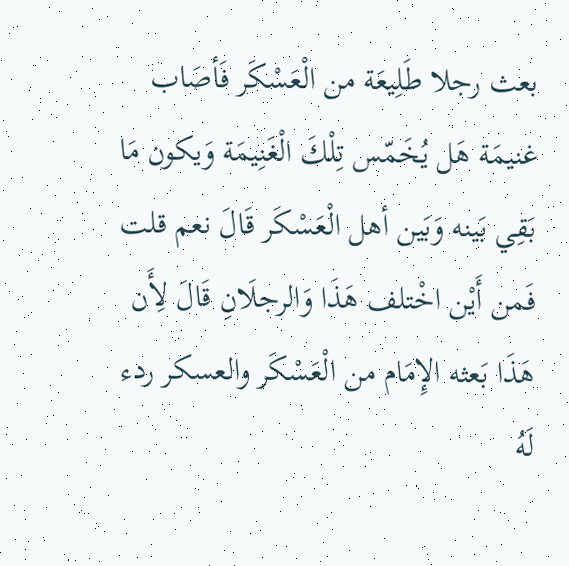بعث رجلا طَلِيعَة من الْعَسْكَر فَأصَاب غنيمَة هَل يُخَمّس تِلْكَ الْغَنِيمَة وَيكون مَا بَقِي بَينه وَبَين أهل الْعَسْكَر قَالَ نعم قلت فَمن أَيْن اخْتلف هَذَا وَالرجلَانِ قَالَ لِأَن هَذَا بَعثه الإِمَام من الْعَسْكَر والعسكر ردء لَهُ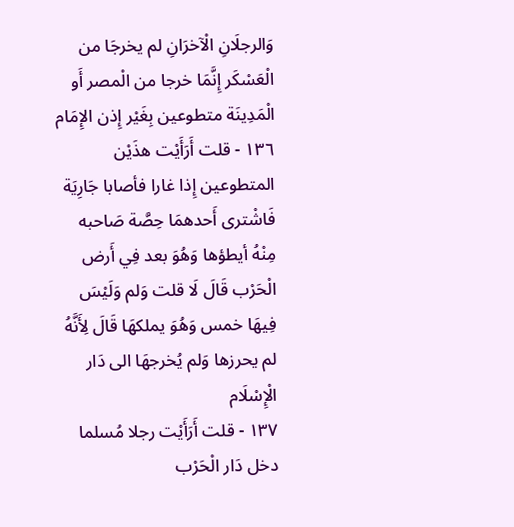وَالرجلَانِ الْآخرَانِ لم يخرجَا من الْعَسْكَر إِنَّمَا خرجا من الْمصر أَو الْمَدِينَة متطوعين بِغَيْر إِذن الإِمَام
١٣٦ - قلت أَرَأَيْت هذَيْن المتطوعين إِذا غارا فأصابا جَارِيَة فَاشْترى أَحدهمَا حِصَّة صَاحبه مِنْهُ أيطؤها وَهُوَ بعد فِي أَرض الْحَرْب قَالَ لَا قلت وَلم وَلَيْسَ فِيهَا خمس وَهُوَ يملكهَا قَالَ لِأَنَّهُ لم يحرزها وَلم يُخرجهَا الى دَار الْإِسْلَام
١٣٧ - قلت أَرَأَيْت رجلا مُسلما دخل دَار الْحَرْب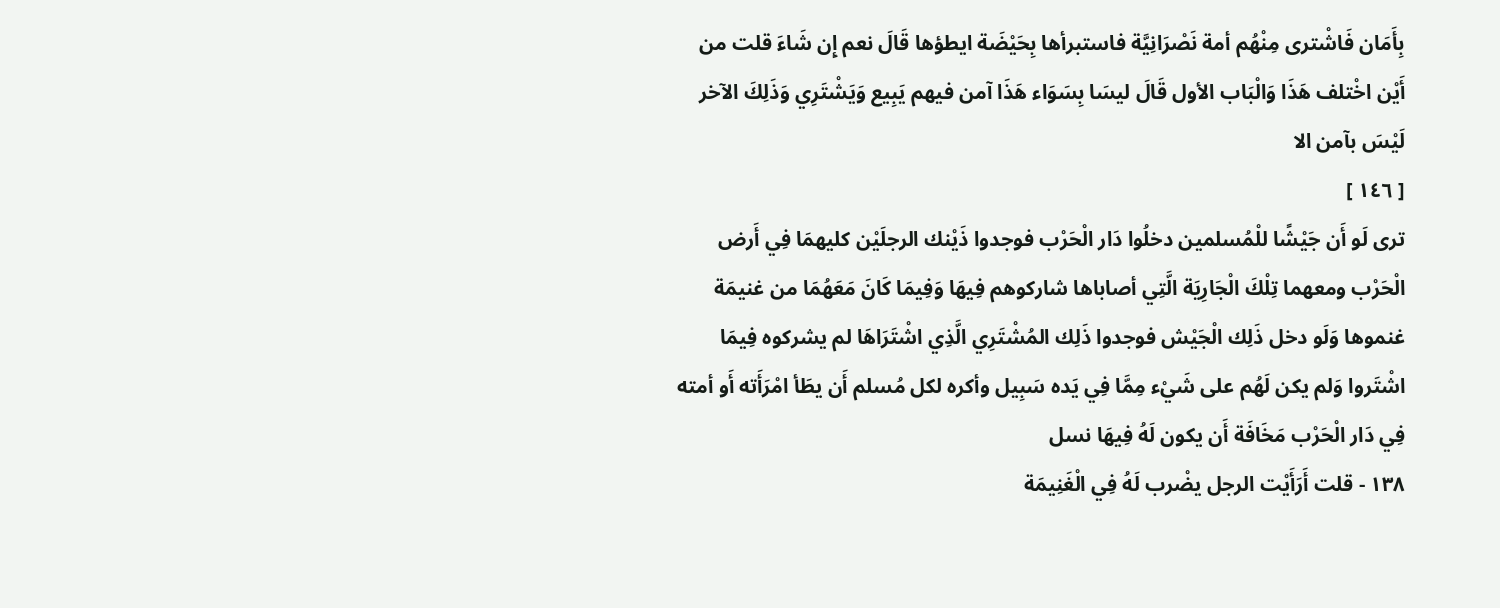بِأَمَان فَاشْترى مِنْهُم أمة نَصْرَانِيَّة فاستبرأها بِحَيْضَة ايطؤها قَالَ نعم إِن شَاءَ قلت من أَيْن اخْتلف هَذَا وَالْبَاب الأول قَالَ ليسَا بِسَوَاء هَذَا آمن فيهم يَبِيع وَيَشْتَرِي وَذَلِكَ الآخر لَيْسَ بآمن الا
[ ١٤٦ ]
ترى لَو أَن جَيْشًا للْمُسلمين دخلُوا دَار الْحَرْب فوجدوا ذَيْنك الرجلَيْن كليهمَا فِي أَرض الْحَرْب ومعهما تِلْكَ الْجَارِيَة الَّتِي أصاباها شاركوهم فِيهَا وَفِيمَا كَانَ مَعَهُمَا من غنيمَة غنموها وَلَو دخل ذَلِك الْجَيْش فوجدوا ذَلِك المُشْتَرِي الَّذِي اشْتَرَاهَا لم يشركوه فِيمَا اشْتَروا وَلم يكن لَهُم على شَيْء مِمَّا فِي يَده سَبِيل وأكره لكل مُسلم أَن يطَأ امْرَأَته أَو أمته فِي دَار الْحَرْب مَخَافَة أَن يكون لَهُ فِيهَا نسل
١٣٨ - قلت أَرَأَيْت الرجل يضْرب لَهُ فِي الْغَنِيمَة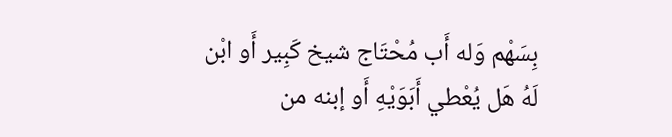بِسَهْم وَله أَب مُحْتَاج شيخ كَبِير أَو ابْن لَهُ هَل يُعْطي أَبَوَيْهِ أَو إبنه من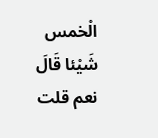الْخمس شَيْئا قَالَ نعم قلت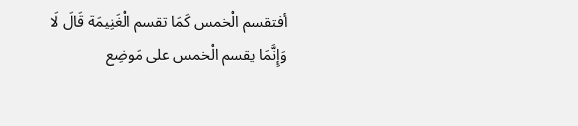أفتقسم الْخمس كَمَا تقسم الْغَنِيمَة قَالَ لَا وَإِنَّمَا يقسم الْخمس على مَوضِع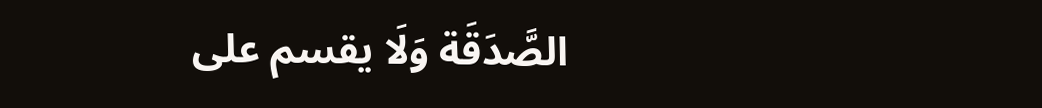الصَّدَقَة وَلَا يقسم على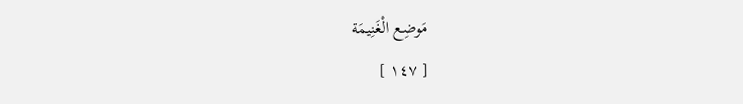مَوضِع الْغَنِيمَة
[ ١٤٧ ]